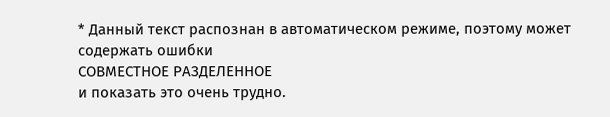* Данный текст распознан в автоматическом режиме, поэтому может содержать ошибки
СОВМЕСТНОЕ РАЗДЕЛЕННОЕ
и показать это очень трудно.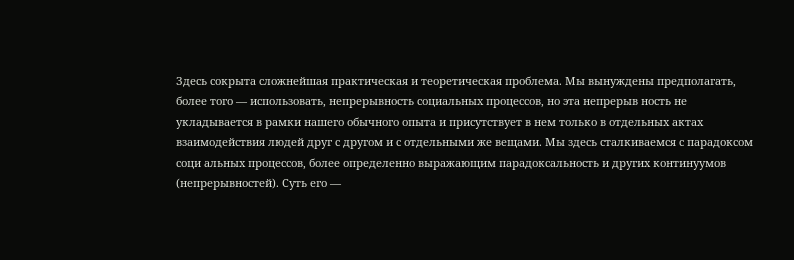Здесь сокрыта сложнейшая практическая и теоретическая проблема. Мы вынуждены предполагать, более того — использовать, непрерывность социальных процессов, но эта непрерыв ность не укладывается в рамки нашего обычного опыта и присутствует в нем только в отдельных актах взаимодействия людей друг с другом и с отдельными же вещами. Мы здесь сталкиваемся с парадоксом соци альных процессов, более определенно выражающим парадоксальность и других континуумов (непрерывностей). Суть его —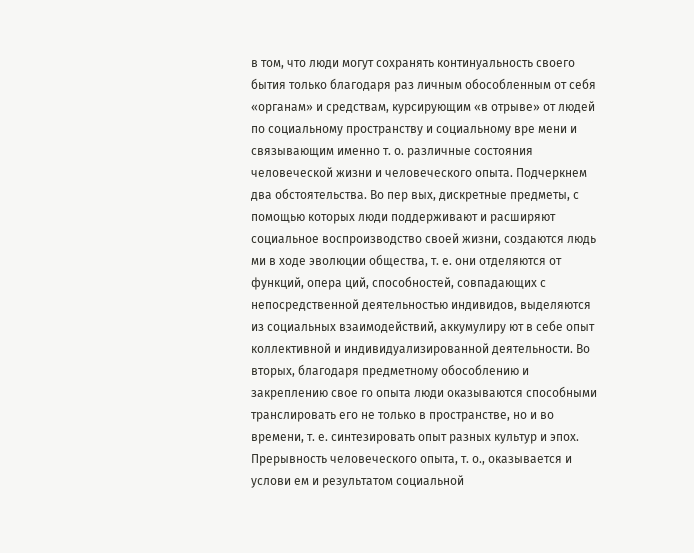в том, что люди могут сохранять континуальность своего бытия только благодаря раз личным обособленным от себя «органам» и средствам, курсирующим «в отрыве» от людей по социальному пространству и социальному вре мени и связывающим именно т. о. различные состояния человеческой жизни и человеческого опыта. Подчеркнем два обстоятельства. Во пер вых, дискретные предметы, с помощью которых люди поддерживают и расширяют социальное воспроизводство своей жизни, создаются людь ми в ходе эволюции общества, т. е. они отделяются от функций, опера ций, способностей, совпадающих с непосредственной деятельностью индивидов, выделяются из социальных взаимодействий, аккумулиру ют в себе опыт коллективной и индивидуализированной деятельности. Во вторых, благодаря предметному обособлению и закреплению свое го опыта люди оказываются способными транслировать его не только в пространстве, но и во времени, т. е. синтезировать опыт разных культур и эпох. Прерывность человеческого опыта, т. о., оказывается и услови ем и результатом социальной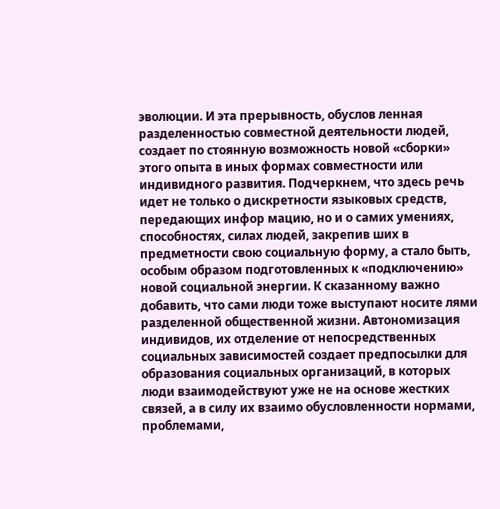эволюции. И эта прерывность, обуслов ленная разделенностью совместной деятельности людей, создает по стоянную возможность новой «сборки» этого опыта в иных формах совместности или индивидного развития. Подчеркнем, что здесь речь идет не только о дискретности языковых средств, передающих инфор мацию, но и о самих умениях, способностях, силах людей, закрепив ших в предметности свою социальную форму, а стало быть, особым образом подготовленных к «подключению» новой социальной энергии. К сказанному важно добавить, что сами люди тоже выступают носите лями разделенной общественной жизни. Автономизация индивидов, их отделение от непосредственных социальных зависимостей создает предпосылки для образования социальных организаций, в которых люди взаимодействуют уже не на основе жестких связей, а в силу их взаимо обусловленности нормами, проблемами,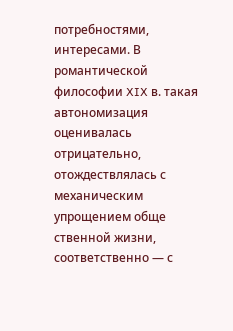потребностями, интересами. В романтической философии XIX в. такая автономизация оценивалась отрицательно, отождествлялась с механическим упрощением обще ственной жизни, соответственно — с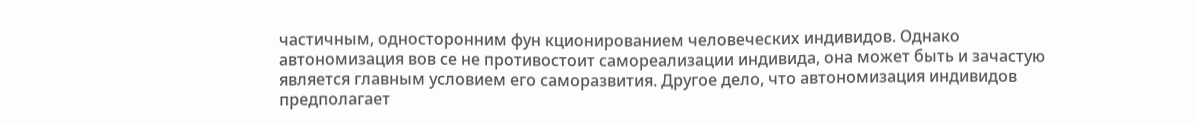частичным, односторонним фун кционированием человеческих индивидов. Однако автономизация вов се не противостоит самореализации индивида, она может быть и зачастую является главным условием его саморазвития. Другое дело, что автономизация индивидов предполагает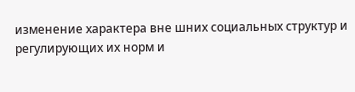изменение характера вне шних социальных структур и регулирующих их норм и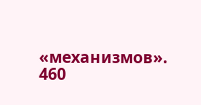«механизмов». 460